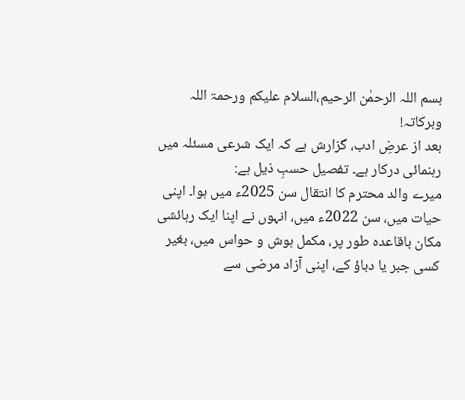بسم اللہ الرحمٰن الرحیم،السلام علیکم ورحمۃ اللہ وبرکاتہ!
بعد از عرضِ ادب، گزارش ہے کہ ایک شرعی مسئلہ میں رہنمائی درکار ہے۔ تفصیل حسبِ ذیل ہے:
میرے والد محترم کا انتقال سن 2025ء میں ہوا۔ اپنی حیات میں، سن 2022ء میں، انہوں نے اپنا ایک رہائشی مکان باقاعدہ طور پر، مکمل ہوش و حواس میں، بغیر کسی جبر یا دباؤ کے، اپنی آزاد مرضی سے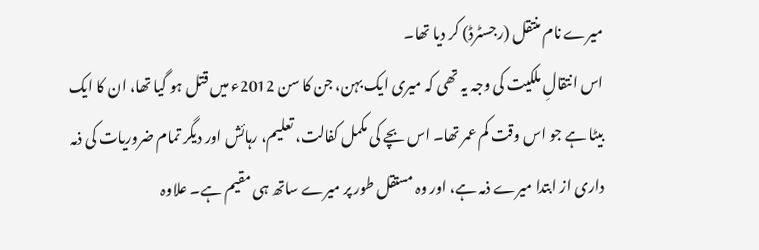میرے نام منتقل (رجسٹرڈ) کر دیا تھا۔
اس انتقالِ ملکیت کی وجہ یہ تھی کہ میری ایک بہن، جن کا سن 2012ء میں قتل ہو گیا تھا، ان کا ایک بیٹا ہے جو اس وقت کم عمر تھا۔ اس بچے کی مکمل کفالت، تعلیم، رہائش اور دیگر تمام ضروریات کی ذمہ داری از ابتدا میرے ذمہ ہے، اور وہ مستقل طور پر میرے ساتھ ہی مقیم ہے۔ علاوہ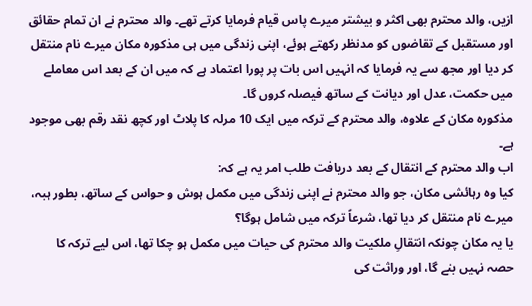ازیں، والد محترم بھی اکثر و بیشتر میرے پاس قیام فرمایا کرتے تھے۔ والد محترم نے ان تمام حقائق اور مستقبل کے تقاضوں کو مدنظر رکھتے ہوئے، اپنی زندگی میں ہی مذکورہ مکان میرے نام منتقل کر دیا اور مجھ سے یہ فرمایا کہ انہیں اس بات پر پورا اعتماد ہے کہ میں ان کے بعد اس معاملے میں حکمت، عدل اور دیانت کے ساتھ فیصلہ کروں گا۔
مذکورہ مکان کے علاوہ، والد محترم کے ترکہ میں ایک 10 مرلہ کا پلاٹ اور کچھ نقد رقم بھی موجود ہے۔
اب والد محترم کے انتقال کے بعد دریافت طلب امر یہ ہے کہ:
کیا وہ رہائشی مکان، جو والد محترم نے اپنی زندگی میں مکمل ہوش و حواس کے ساتھ، بطور ہبہ، میرے نام منتقل کر دیا تھا، شرعاً ترکہ میں شامل ہوگا؟
یا یہ مکان چونکہ انتقالِ ملکیت والد محترم کی حیات میں مکمل ہو چکا تھا، اس لیے ترکہ کا حصہ نہیں بنے گا، اور وراثت کی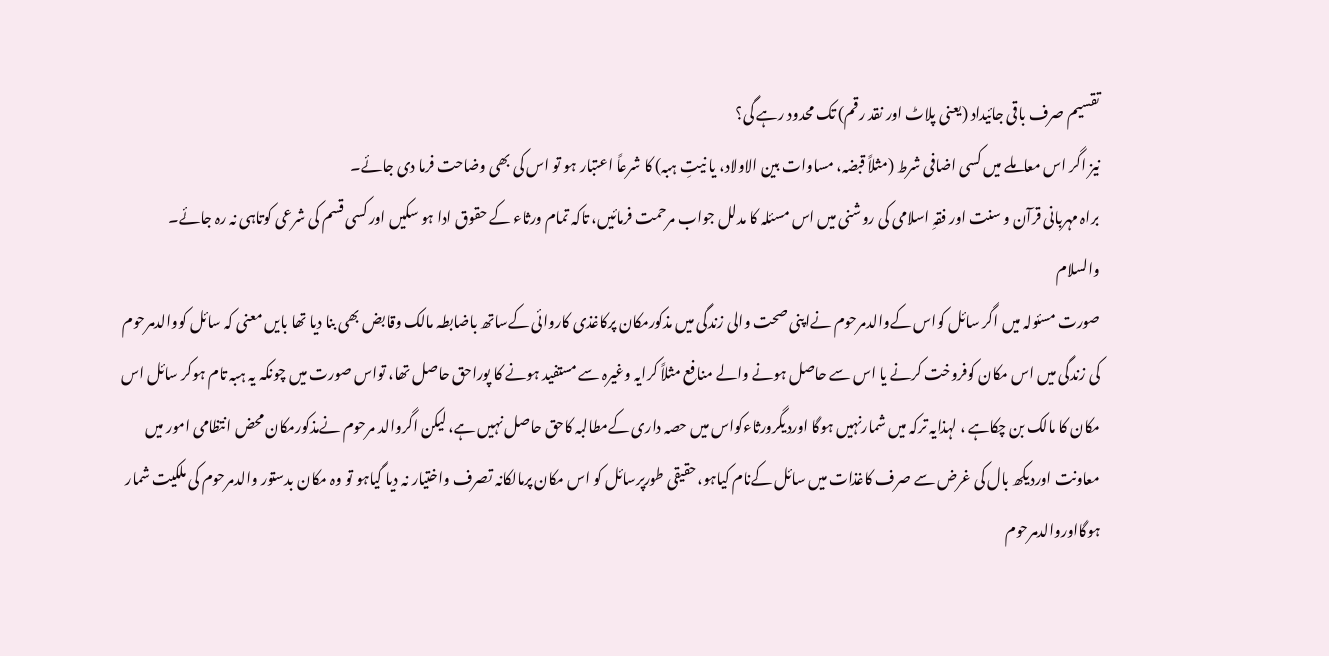تقسیم صرف باقی جائیداد (یعنی پلاٹ اور نقد رقم) تک محدود رہے گی؟
نیز اگر اس معاملے میں کسی اضافی شرط (مثلاً قبضہ، مساوات بین الاولاد، یا نیتِ ہبہ) کا شرعاً اعتبار ہو تو اس کی بھی وضاحت فرما دی جائے۔
براہ مہربانی قرآن و سنت اور فقہِ اسلامی کی روشنی میں اس مسئلہ کا مدلل جواب مرحمت فرمائیں، تاکہ تمام ورثاء کے حقوق ادا ہو سکیں اور کسی قسم کی شرعی کوتاہی نہ رہ جائے۔
والسلام
صورت مسئولہ میں اگر سائل کواس کےوالدمرحوم نےاپنی صحت والی زندگی میں مذکورمکان پرکاغذی کاروائی کےساتھ باضابطہ مالک وقابض بھی بنا دیا تھا بایں معنی کہ سائل کووالدمرحوم کی زندگی میں اس مکان کوفروخت کرنے یا اس سے حاصل ہونے والے منافع مثلاً کرایہ وغیرہ سے مستفید ہونے کا پوراحق حاصل تھا، تواس صورت میں چونکہ یہ ہبہ تام ہوکر سائل اس مکان کا مالک بن چکاہے ، لہذایہ ترکہ میں شمارنہیں ہوگا اوردیگرورثاءکواس میں حصہ داری کےمطالبہ کاحق حاصل نہیں ہے، لیکن اگروالد مرحوم نےمذکورمکان محض انتظامی امور میں معاونت اوردیکھ بال کی غرض سے صرف کاغذات میں سائل کےنام کیاہو،حقیقی طورپرسائل کو اس مکان پرمالکانہ تصرف واختیار نہ دیا گیاہو تو وہ مکان بدستور والدمرحوم کی ملکیت شمار ہوگااوروالدمرحوم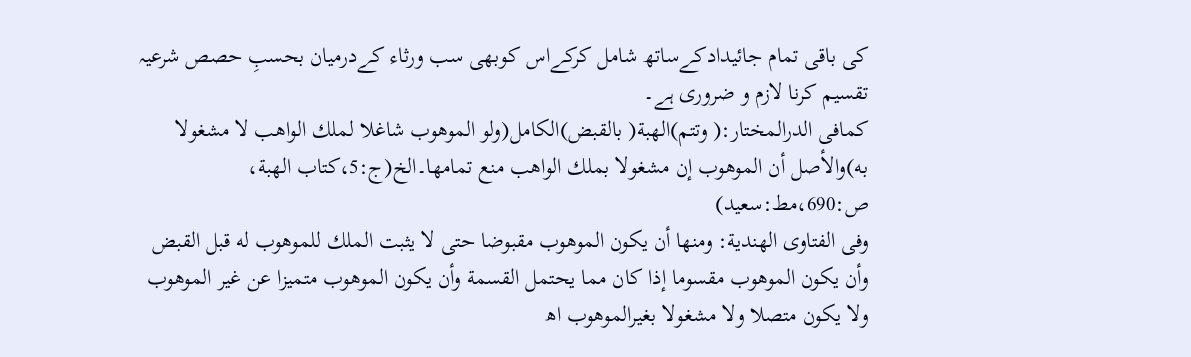کی باقی تمام جائیدادکےساتھ شامل کرکےاس کوبھی سب ورثاء کےدرمیان بحسبِ حصص شرعیہ تقسیم کرنا لازم و ضروری ہے۔
کمافی الدرالمختار:( وتتم)الهبة( بالقبض)الكامل(ولو الموهوب شاغلا لملك الواهب لا مشغولا به)والأصل أن الموهوب إن مشغولا بملك الواهب منع تمامها۔الخ(ج:5،كتاب الهبة، ص:690،مط:سعید)
وفی الفتاوى الهندية: ومنها أن يكون الموهوب مقبوضا حتى لا يثبت الملك للموهوب له قبل القبض وأن يكون الموهوب مقسوما إذا كان مما يحتمل القسمة وأن يكون الموهوب متميزا عن غير الموهوب ولا يكون متصلا ولا مشغولا بغیرالموھوب اھ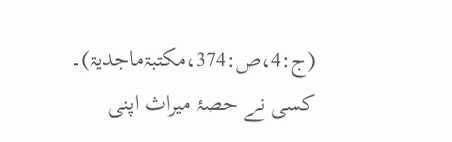(ج:4،ص:374،مکتبۃماجدیۃ)۔
کسی نے حصۂ میراث اپنی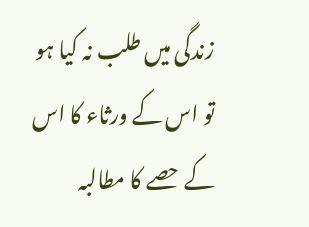زندگی میں طلب نہ کیا ہو تو اس کے ورثاء کا اس کے حصے کا مطالبہ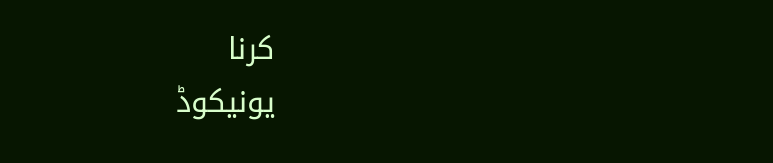کرنا
یونیکوڈ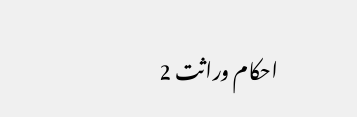احکام وراثت 2